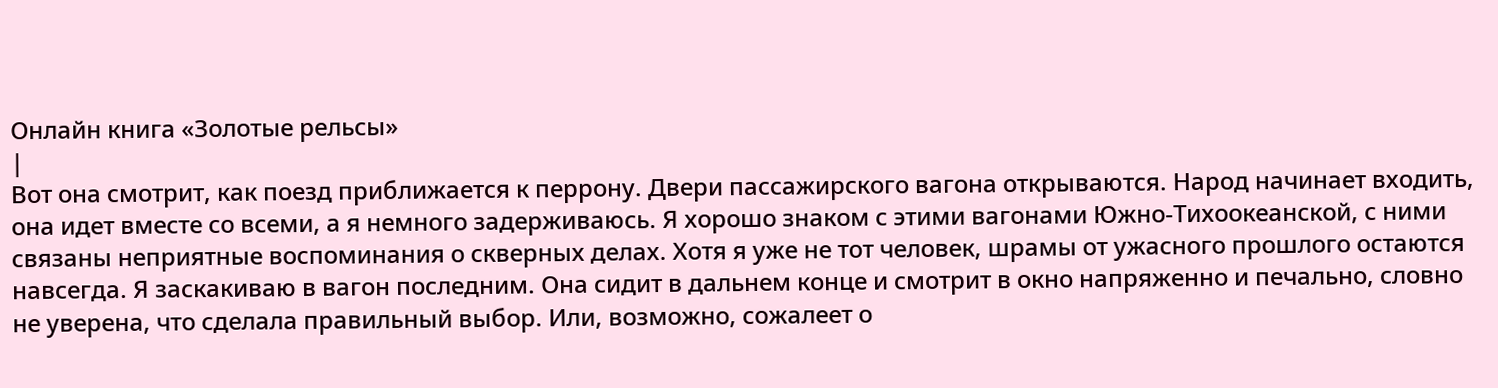Онлайн книга «Золотые рельсы»
|
Вот она смотрит, как поезд приближается к перрону. Двери пассажирского вагона открываются. Народ начинает входить, она идет вместе со всеми, а я немного задерживаюсь. Я хорошо знаком с этими вагонами Южно-Тихоокеанской, с ними связаны неприятные воспоминания о скверных делах. Хотя я уже не тот человек, шрамы от ужасного прошлого остаются навсегда. Я заскакиваю в вагон последним. Она сидит в дальнем конце и смотрит в окно напряженно и печально, словно не уверена, что сделала правильный выбор. Или, возможно, сожалеет о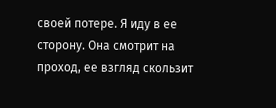своей потере. Я иду в ее сторону. Она смотрит на проход, ее взгляд скользит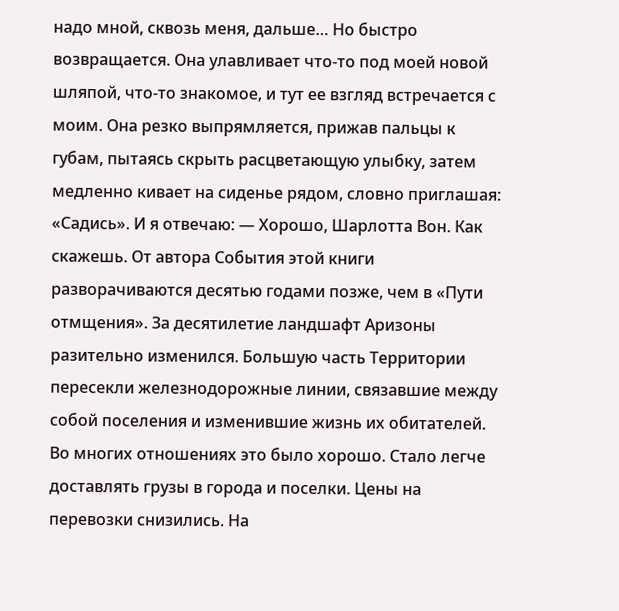надо мной, сквозь меня, дальше… Но быстро возвращается. Она улавливает что-то под моей новой шляпой, что-то знакомое, и тут ее взгляд встречается с моим. Она резко выпрямляется, прижав пальцы к губам, пытаясь скрыть расцветающую улыбку, затем медленно кивает на сиденье рядом, словно приглашая: «Садись». И я отвечаю: — Хорошо, Шарлотта Вон. Как скажешь. От автора События этой книги разворачиваются десятью годами позже, чем в «Пути отмщения». За десятилетие ландшафт Аризоны разительно изменился. Большую часть Территории пересекли железнодорожные линии, связавшие между собой поселения и изменившие жизнь их обитателей. Во многих отношениях это было хорошо. Стало легче доставлять грузы в города и поселки. Цены на перевозки снизились. На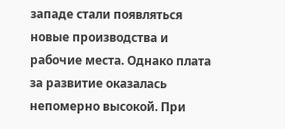западе стали появляться новые производства и рабочие места. Однако плата за развитие оказалась непомерно высокой. При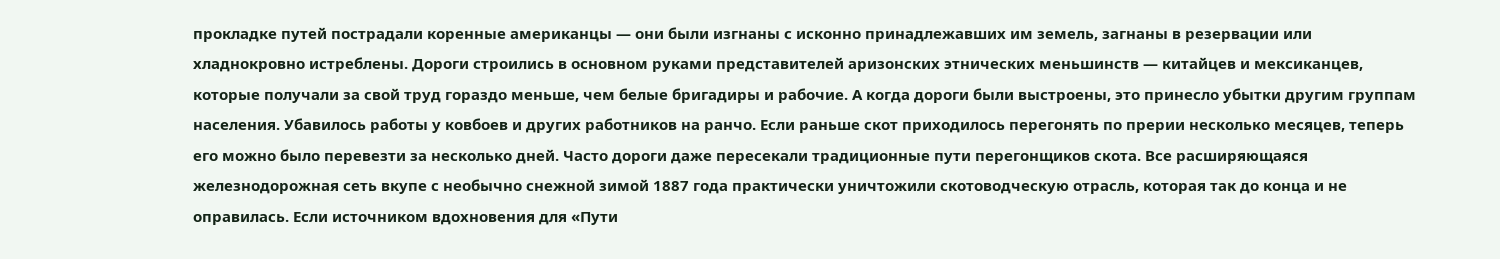прокладке путей пострадали коренные американцы — они были изгнаны с исконно принадлежавших им земель, загнаны в резервации или хладнокровно истреблены. Дороги строились в основном руками представителей аризонских этнических меньшинств — китайцев и мексиканцев, которые получали за свой труд гораздо меньше, чем белые бригадиры и рабочие. А когда дороги были выстроены, это принесло убытки другим группам населения. Убавилось работы у ковбоев и других работников на ранчо. Если раньше скот приходилось перегонять по прерии несколько месяцев, теперь его можно было перевезти за несколько дней. Часто дороги даже пересекали традиционные пути перегонщиков скота. Все расширяющаяся железнодорожная сеть вкупе с необычно снежной зимой 1887 года практически уничтожили скотоводческую отрасль, которая так до конца и не оправилась. Если источником вдохновения для «Пути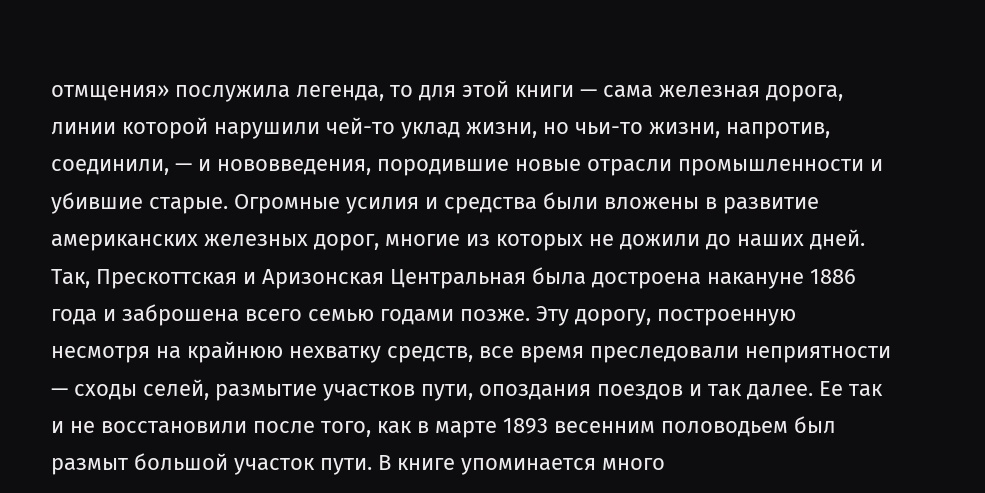отмщения» послужила легенда, то для этой книги — сама железная дорога, линии которой нарушили чей-то уклад жизни, но чьи-то жизни, напротив, соединили, — и нововведения, породившие новые отрасли промышленности и убившие старые. Огромные усилия и средства были вложены в развитие американских железных дорог, многие из которых не дожили до наших дней. Так, Прескоттская и Аризонская Центральная была достроена накануне 1886 года и заброшена всего семью годами позже. Эту дорогу, построенную несмотря на крайнюю нехватку средств, все время преследовали неприятности — сходы селей, размытие участков пути, опоздания поездов и так далее. Ее так и не восстановили после того, как в марте 1893 весенним половодьем был размыт большой участок пути. В книге упоминается много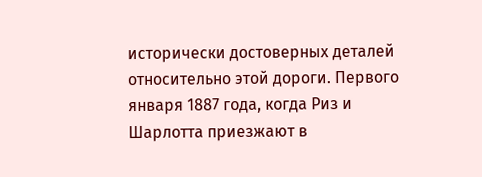исторически достоверных деталей относительно этой дороги. Первого января 1887 года, когда Риз и Шарлотта приезжают в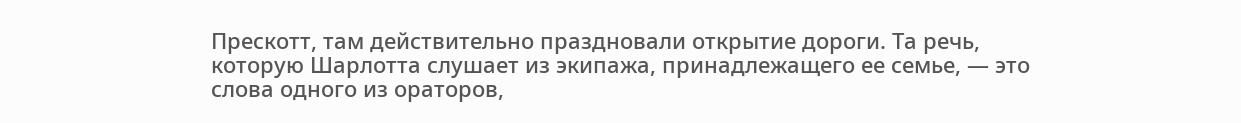Прескотт, там действительно праздновали открытие дороги. Та речь, которую Шарлотта слушает из экипажа, принадлежащего ее семье, — это слова одного из ораторов,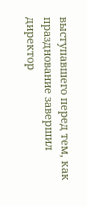выступавшего перед тем, как празднование завершил директор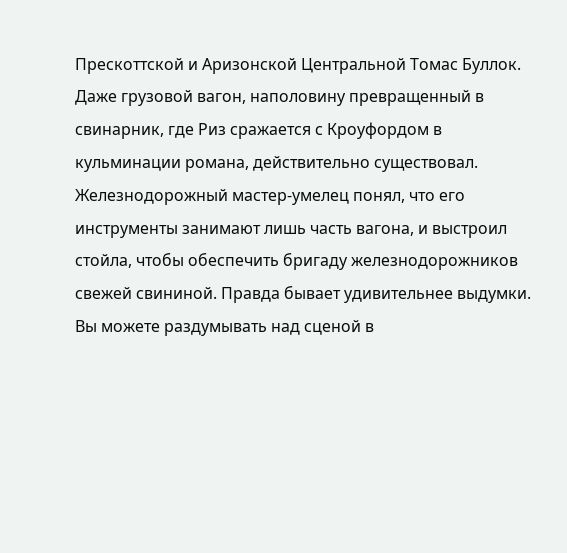Прескоттской и Аризонской Центральной Томас Буллок. Даже грузовой вагон, наполовину превращенный в свинарник, где Риз сражается с Кроуфордом в кульминации романа, действительно существовал. Железнодорожный мастер-умелец понял, что его инструменты занимают лишь часть вагона, и выстроил стойла, чтобы обеспечить бригаду железнодорожников свежей свининой. Правда бывает удивительнее выдумки. Вы можете раздумывать над сценой в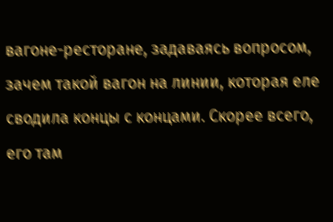вагоне-ресторане, задаваясь вопросом, зачем такой вагон на линии, которая еле сводила концы с концами. Скорее всего, его там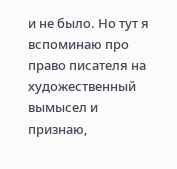и не было. Но тут я вспоминаю про право писателя на художественный вымысел и признаю,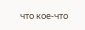что кое-что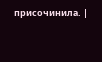присочинила. |